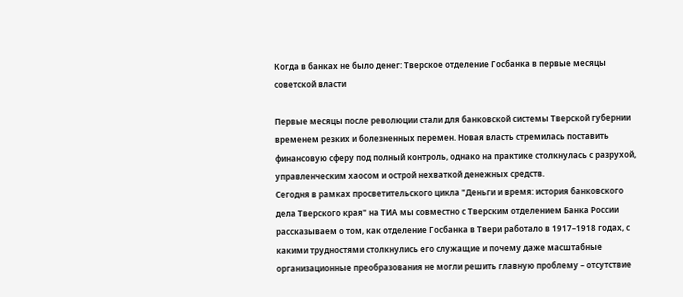Когда в банках не было денег: Тверское отделение Госбанка в первые месяцы советской власти

Первые месяцы после революции стали для банковской системы Тверской губернии временем резких и болезненных перемен. Новая власть стремилась поставить финансовую сферу под полный контроль, однако на практике столкнулась с разрухой, управленческим хаосом и острой нехваткой денежных средств.
Сегодня в рамках просветительского цикла "Деньги и время: история банковского дела Тверского края" на ТИА мы совместно с Тверским отделением Банка России рассказываем о том, как отделение Госбанка в Твери работало в 1917–1918 годах, с какими трудностями столкнулись его служащие и почему даже масштабные организационные преобразования не могли решить главную проблему – отсутствие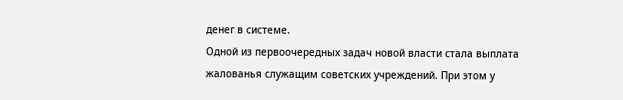денег в системе.
Одной из первоочередных задач новой власти стала выплата жалованья служащим советских учреждений. При этом у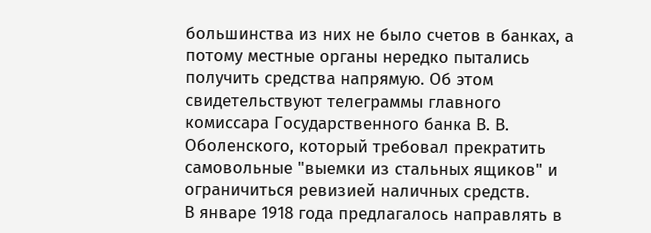большинства из них не было счетов в банках, а потому местные органы нередко пытались получить средства напрямую. Об этом свидетельствуют телеграммы главного комиссара Государственного банка В. В. Оболенского, который требовал прекратить самовольные "выемки из стальных ящиков" и ограничиться ревизией наличных средств.
В январе 1918 года предлагалось направлять в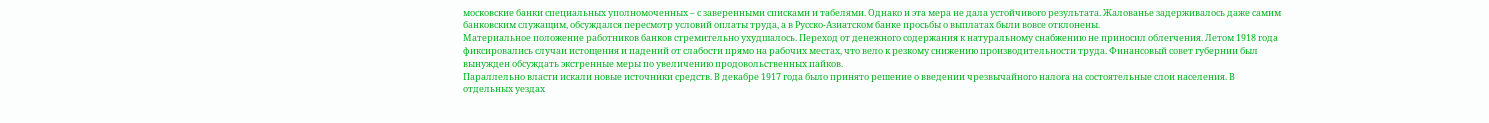московские банки специальных уполномоченных – с заверенными списками и табелями. Однако и эта мера не дала устойчивого результата. Жалованье задерживалось даже самим банковским служащим, обсуждался пересмотр условий оплаты труда, а в Русско-Азиатском банке просьбы о выплатах были вовсе отклонены.
Материальное положение работников банков стремительно ухудшалось. Переход от денежного содержания к натуральному снабжению не приносил облегчения. Летом 1918 года фиксировались случаи истощения и падений от слабости прямо на рабочих местах, что вело к резкому снижению производительности труда. Финансовый совет губернии был вынужден обсуждать экстренные меры по увеличению продовольственных пайков.
Параллельно власти искали новые источники средств. В декабре 1917 года было принято решение о введении чрезвычайного налога на состоятельные слои населения. В отдельных уездах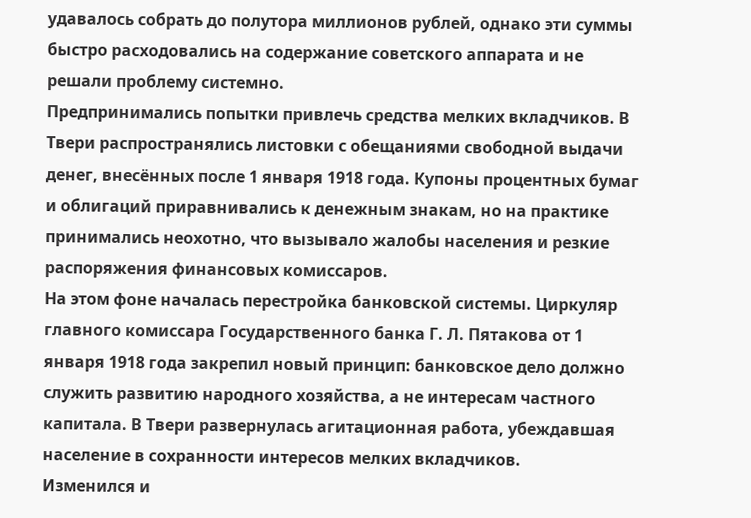удавалось собрать до полутора миллионов рублей, однако эти суммы быстро расходовались на содержание советского аппарата и не решали проблему системно.
Предпринимались попытки привлечь средства мелких вкладчиков. В Твери распространялись листовки с обещаниями свободной выдачи денег, внесённых после 1 января 1918 года. Купоны процентных бумаг и облигаций приравнивались к денежным знакам, но на практике принимались неохотно, что вызывало жалобы населения и резкие распоряжения финансовых комиссаров.
На этом фоне началась перестройка банковской системы. Циркуляр главного комиссара Государственного банка Г. Л. Пятакова от 1 января 1918 года закрепил новый принцип: банковское дело должно служить развитию народного хозяйства, а не интересам частного капитала. В Твери развернулась агитационная работа, убеждавшая население в сохранности интересов мелких вкладчиков.
Изменился и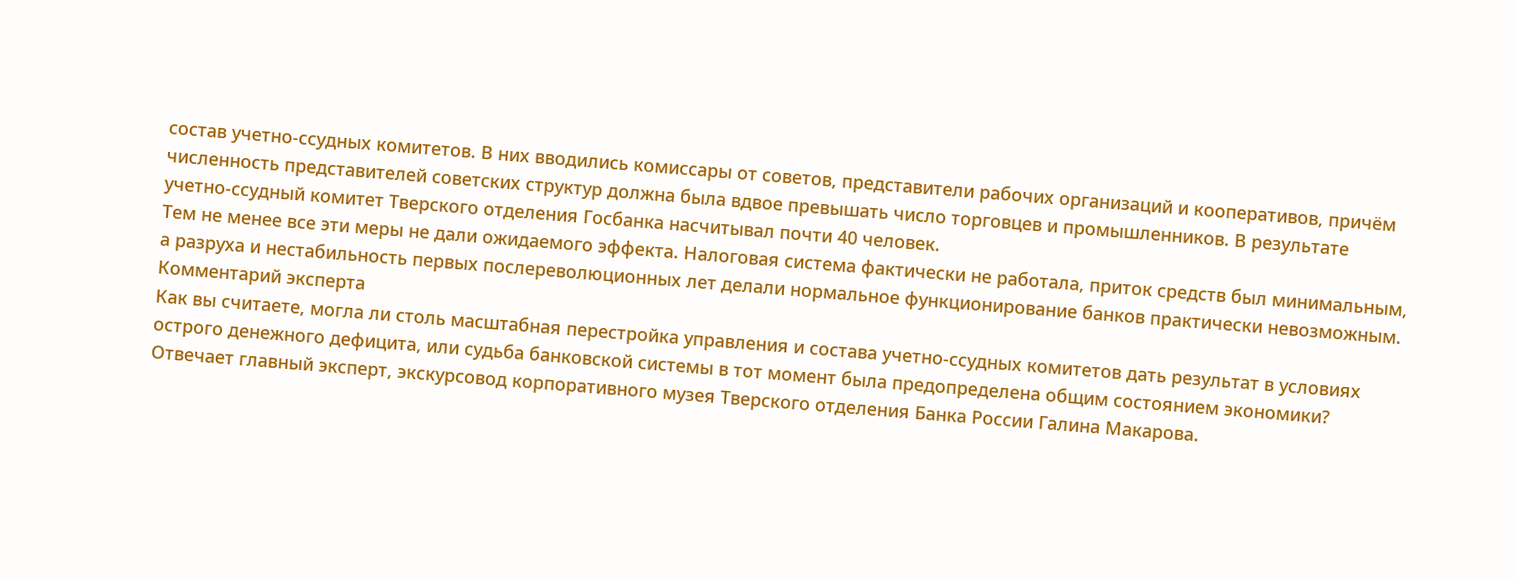состав учетно-ссудных комитетов. В них вводились комиссары от советов, представители рабочих организаций и кооперативов, причём численность представителей советских структур должна была вдвое превышать число торговцев и промышленников. В результате учетно-ссудный комитет Тверского отделения Госбанка насчитывал почти 40 человек.
Тем не менее все эти меры не дали ожидаемого эффекта. Налоговая система фактически не работала, приток средств был минимальным, а разруха и нестабильность первых послереволюционных лет делали нормальное функционирование банков практически невозможным.
Комментарий эксперта
Как вы считаете, могла ли столь масштабная перестройка управления и состава учетно-ссудных комитетов дать результат в условиях острого денежного дефицита, или судьба банковской системы в тот момент была предопределена общим состоянием экономики?
Отвечает главный эксперт, экскурсовод корпоративного музея Тверского отделения Банка России Галина Макарова.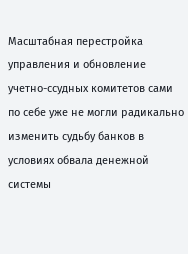Масштабная перестройка управления и обновление учетно-ссудных комитетов сами по себе уже не могли радикально изменить судьбу банков в условиях обвала денежной системы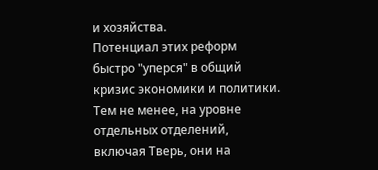и хозяйства.
Потенциал этих реформ быстро "уперся" в общий кризис экономики и политики. Тем не менее, на уровне отдельных отделений, включая Тверь, они на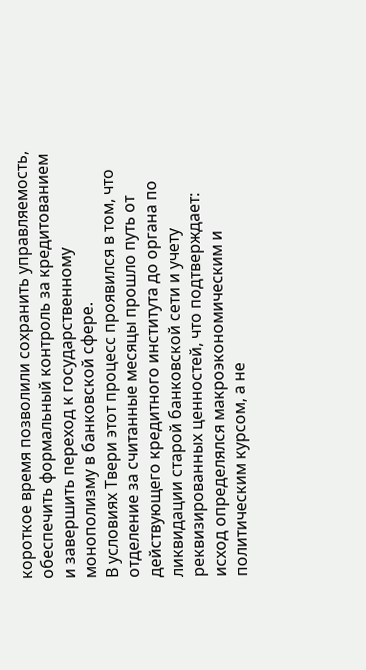короткое время позволили сохранить управляемость, обеспечить формальный контроль за кредитованием и завершить переход к государственному монополизму в банковской сфере.
В условиях Твери этот процесс проявился в том, что отделение за считанные месяцы прошло путь от действующего кредитного института до органа по ликвидации старой банковской сети и учету реквизированных ценностей, что подтверждает: исход определялся макроэкономическим и политическим курсом, а не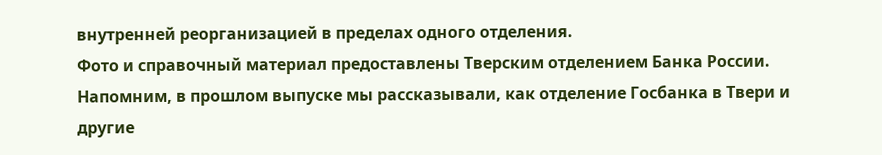внутренней реорганизацией в пределах одного отделения.
Фото и справочный материал предоставлены Тверским отделением Банка России.
Напомним, в прошлом выпуске мы рассказывали, как отделение Госбанка в Твери и другие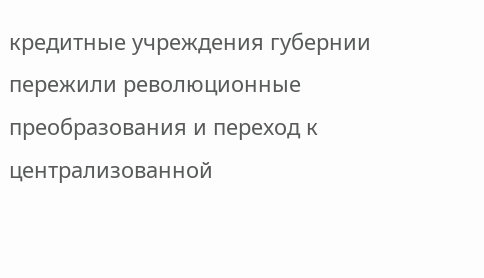кредитные учреждения губернии пережили революционные преобразования и переход к централизованной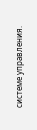системе управления.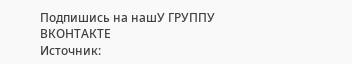Подпишись на нашУ ГРУППУ ВКОНТАКТЕ
Источник: